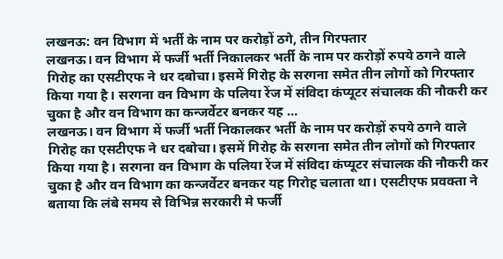लखनऊ: वन विभाग में भर्ती के नाम पर करोड़ों ठगे, तीन गिरफ्तार
लखनऊ। वन विभाग में फर्जी भर्ती निकालकर भर्ती के नाम पर करोड़ों रुपये ठगने वाले गिरोह का एसटीएफ ने धर दबोचा। इसमें गिरोह के सरगना समेत तीन लोगों को गिरफ्तार किया गया है। सरगना वन विभाग के पलिया रेंज में संविदा कंप्यूटर संचालक की नौकरी कर चुका है और वन विभाग का कन्जर्वेटर बनकर यह …
लखनऊ। वन विभाग में फर्जी भर्ती निकालकर भर्ती के नाम पर करोड़ों रुपये ठगने वाले गिरोह का एसटीएफ ने धर दबोचा। इसमें गिरोह के सरगना समेत तीन लोगों को गिरफ्तार किया गया है। सरगना वन विभाग के पलिया रेंज में संविदा कंप्यूटर संचालक की नौकरी कर चुका है और वन विभाग का कन्जर्वेटर बनकर यह गिरोह चलाता था। एसटीएफ प्रवक्ता ने बताया कि लंबे समय से विभिन्न सरकारी मे फर्जी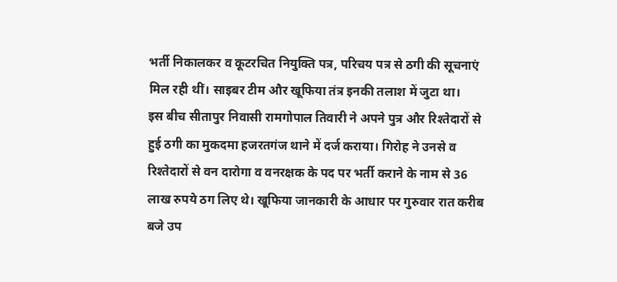भर्ती निकालकर व कूटरचित नियुक्ति पत्र, परिचय पत्र से ठगी की सूचनाएं मिल रही थीं। साइबर टीम और खूफिया तंत्र इनकी तलाश में जुटा था।
इस बीच सीतापुर निवासी रामगोपाल तिवारी ने अपने पुत्र और रिश्तेदारों से हुई ठगी का मुकदमा हजरतगंज थाने में दर्ज कराया। गिरोह ने उनसे व रिश्तेदारों से वन दारोगा व वनरक्षक के पद पर भर्ती कराने के नाम से 36 लाख रुपये ठग लिए थे। खूफिया जानकारी के आधार पर गुरुवार रात करीब बजे उप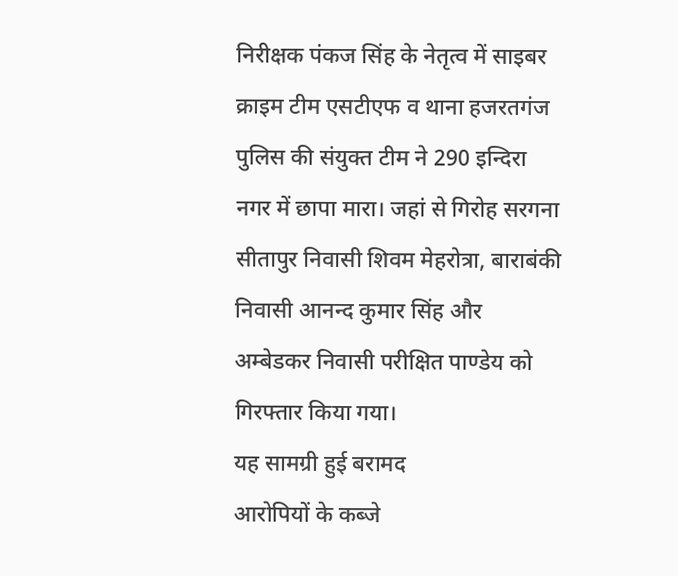निरीक्षक पंकज सिंह के नेतृत्व में साइबर क्राइम टीम एसटीएफ व थाना हजरतगंज पुलिस की संयुक्त टीम ने 290 इन्दिरा नगर में छापा मारा। जहां से गिरोह सरगना सीतापुर निवासी शिवम मेहरोत्रा, बाराबंकी निवासी आनन्द कुमार सिंह और अम्बेडकर निवासी परीक्षित पाण्डेय को गिरफ्तार किया गया।
यह सामग्री हुई बरामद
आरोपियों के कब्जे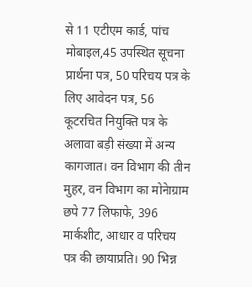से 11 एटीएम कार्ड, पांच मोबाइल,45 उपस्थित सूचना प्रार्थना पत्र, 50 परिचय पत्र के लिए आवेदन पत्र, 56 कूटरचित नियुक्ति पत्र के अलावा बड़ी संख्या में अन्य कागजात। वन विभाग की तीन मुहर, वन विभाग का मोनेाग्राम छपे 77 लिफाफे, 396 मार्कशीट, आधार व परिचय पत्र की छायाप्रति। 90 भिन्न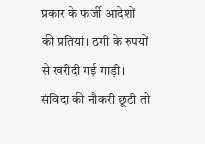प्रकार के फर्जी आदेशों की प्रतियां। ठगी के रुपयों से खरीदी गई गाड़ी।
संविदा की नौकरी छूटी तो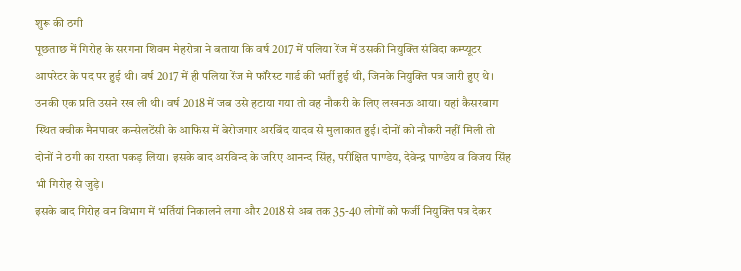शुरू की ठगी
पूछताछ में गिरोह के सरगना शिवम मेहरोत्रा ने बताया कि वर्ष 2017 में पलिया रेंज में उसकी नियुक्ति संविदा कम्प्यूटर आपरेटर के पद पर हुई थी। वर्ष 2017 में ही पलिया रेंज मे फॉरेस्ट गार्ड की भर्ती हुई थी, जिनके नियुक्ति पत्र जारी हुए थे। उनकी एक प्रति उसने रख ली थी। वर्ष 2018 में जब उसे हटाया गया तो वह नौकरी के लिए लखनऊ आया। यहां कैसरबाग स्थित क्वीक मैनपावर कन्सेलटेंसी के आफिस में बेरोजगार अरबिंद यादव से मुलाकात हुई। दोनों को नौकरी नहीं मिली तो दोनों ने ठगी का रास्ता पकड़ लिया। इसके बाद अरविन्द के जरिए आनन्द सिंह, परीक्षित पाण्डेय, देवेन्द्र पाण्डेय व विजय सिंह भी गिरोह से जुड़े।
इसके बाद गिरोह वन विभाग में भर्तियां निकालने लगा और 2018 से अब तक 35-40 लोगों को फर्जी नियुक्ति पत्र देकर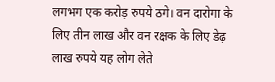लगभग एक करोड़ रुपये ठगे। वन दारोगा के लिए तीन लाख और वन रक्षक के लिए डेढ़ लाख रुपये यह लोग लेते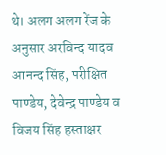थे। अलग अलग रेंज के अनुसार अरविन्द यादव आनन्द सिंह, परीक्षित पाण्डेय, देवेन्द्र पाण्डेय व विजय सिंह हस्ताक्षर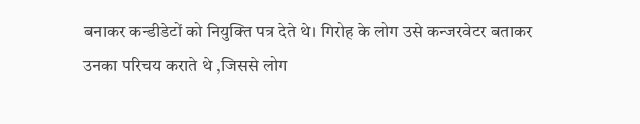बनाकर कन्डीडेटों को नियुक्ति पत्र देते थे। गिरोह के लोग उसे कन्जरवेटर बताकर उनका परिचय कराते थे ,जिससे लोग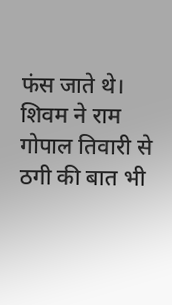फंस जाते थे। शिवम ने राम गोपाल तिवारी से ठगी की बात भी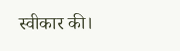स्वीकार की।